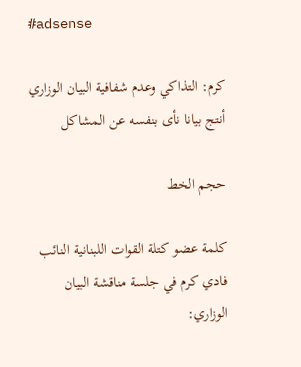#adsense

كرم: التذاكي وعدم شفافية البيان الوزاري أنتج بيانا نأى بنفسه عن المشاكل

حجم الخط

كلمة عضو كتلة القوات اللبنانية النائب فادي كرم في جلسة مناقشة البيان الوزاري: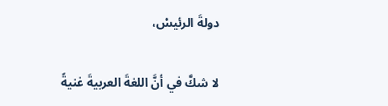دولةَ الرئيسْ،

لا شكَّ في أنَّ اللغةَ العربيةَ غنيةً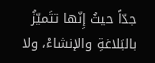جدّاً حيثُ إِنّها تتَميّزُ بالبَلاغةِ والإنشاءْ، ولا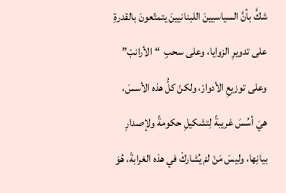شكَّ بأنَّ السياسيينَ اللبنانيينَ يتمتّعونَ بالقدرةِ على تدويرِ الزوايا، وعلى سحبِ  “الأرانبْ” وعلى توزيعِ الأدوارْ، ولكنْ كلُّ هذه الأسسَ، هيَ أسُسَ غريبةً لِتشكيلِ حكومةً ولإصدارِ بيانِها، وليسَ مَنْ لمْ يُشاركْ في هذه الغرابةْ، هُوَ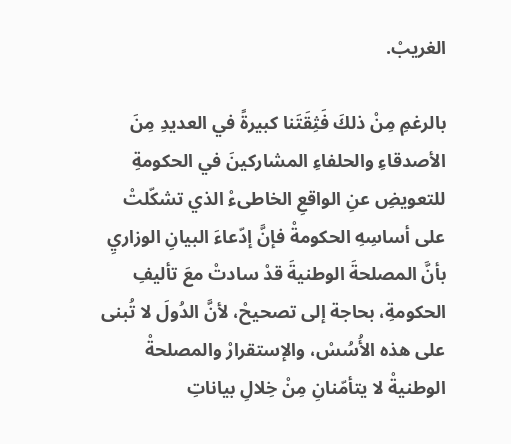الغريبْ.

بالرغمِ مِنْ ذلكَ فَثِقَتَنا كبيرةً في العديدِ مِنَ الأصدقاءِ والحلفاءِ المشاركينَ في الحكومةِ للتعويضِ عنِ الواقعِ الخاطىءْ الذي تشكّلتْ على أساسِهِ الحكومةْ فإنَّ إدّعاءَ البيانِ الوزاريِ بأنَّ المصلحةَ الوطنيةَ قدْ سادتْ معَ تأليفِ الحكومةِ، بحاجة إلى تصحيحْ، لأنَّ الدُولَ لا تُبنى على هذه الأُسُسْ، والإستقرارْ والمصلحةْ الوطنيةْ لا يتأمّنانِ مِنْ خِلالِ بياناتِ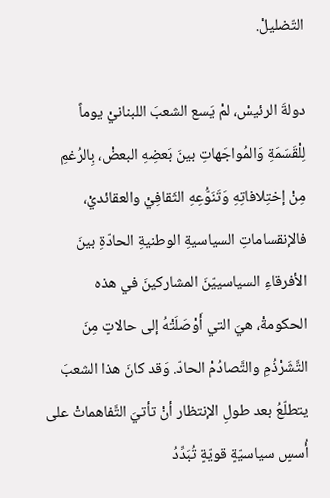التّضليلْ.

دولةَ الرئيسْ، لمْ يَسع الشعبَ اللبنانيْ يوماً لِلْقَسَمَةِ وَالمُواجَهاتِ بينَ بَعضِهِ البعضْ، بِالرُغمِ مِنْ إختِلافاتِهِ وَتَنَوُّعِهِ الثَقافِيْ والعقائديْ، فالإنقساماتِ السياسيةِ الوطنيةِ الحادّةِ بينَ الأفرقاءِ السياسييّنَ المشاركينَ في هذه الحكومةْ، هيَ التي أَوْصَلَتْهُ إلى حالاتٍ مِنَ التَّشَرْذُمِ والتَّصادُمْ الحادّ. وَقد كانَ هذا الشعبَ يتطلّعُ بعد طولِ الإنتظار أنْ تأتيَ التَّفاهماتْ على أُسسٍ سياسيّةٍ قويّةٍ تُبَدِّدُ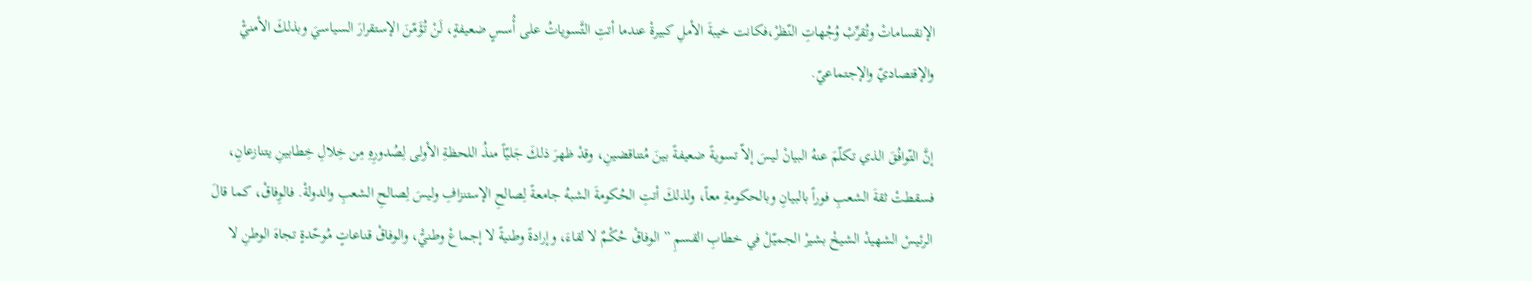الإنقساماتْ وتُقرِّبْ وُجُهاتِ النّظرْ،فكانت خيبةَ الأملِ كبيرةْ عندما أتتِ التَّسوياتُ على أُسسٍ ضعيفةٍ، لَنْ تُؤَمّنَ الإستقرارَ السياسيَ وبذلكَ الأمنيّْ والإقتصاديّ والإجتماعيّ.

إنَّ التّوافُقَ الذي تكلّمَ عنهُ البيانْ ليسَ إلاّ تسويةً ضعيفةً بينَ مُتناقضينِ، وقدْ ظهرَ ذلكَ جَليّاً منذُ اللحظةِ الأولى لِصُدورِهِ مِن خِلالِ خِطابينِ يتنازعانِ، فسقطتْ ثقةَ الشعبِ فوراً بالبيانِ وبالحكومةِ معاً، ولذلكَ أتتِ الحُكومةَ الشبهُ جامعةً لِصالحِ الإستنزافِ وليسَ لِصالحِ الشعبِ والدولةْ. فالوِفاقْ، كما قالَ الرئيسْ الشهيدْ الشيخْ بشيرْ الجميّلْ في خطابِ القسمِ ” الوفاقْ حُكْمٌ لا لقاءَ، وإرادةً وطنيةً لا إجماعْ وطنيّْ، والوفاقْ قناعاتٍ مُوحّدةٍ تجاهَ الوطنِ لا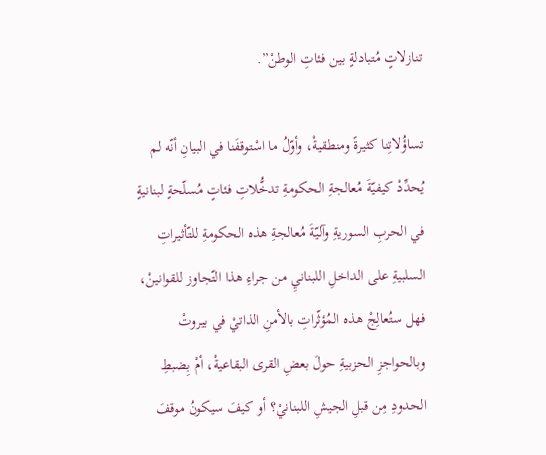تنازلاتٍ مُتبادلةٍ بين فئاتِ الوطنْ”.

تساؤُلاتِنا كثيرةً ومنطقيةْ، وأوّلُ ما اسْتوقفَنا في البيانِ أنّه لم يُحدِّدْ كيفيّةَ مُعالجةِ الحكومةِ تدخُّلاتِ فئاتٍ مُسلّحةٍ لبنانيةٍ في الحربِ السوريةِ وآليّةَ مُعالجةِ هذه الحكومةِ للتّأثيراتِ السلبيةِ على الداخلِ اللبنانيِ من جراءِ هذا التّجاوز للقوانينْ، فهل ستُعالِجْ هذه المُؤثّراتِ بالأمنِ الذاتيْ في بيروتْ وبالحواجزِ الحزبيةِ حولَ بعضِ القرى البقاعيةْ، أمْ بِضبطِ الحدودِ مِن قبلِ الجيشِ اللبنانيْ؟ أو كيفَ سيكونُ موقفَ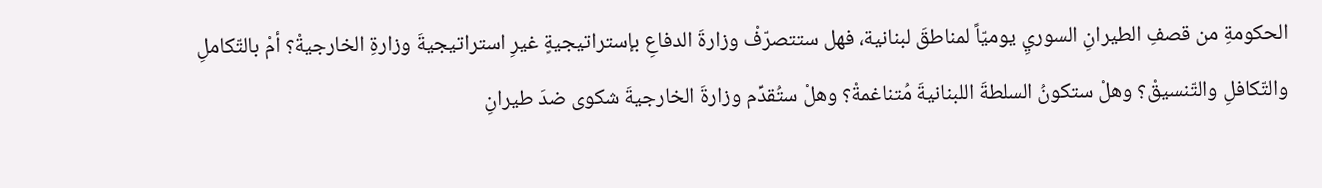الحكومةِ من قصفِ الطيرانِ السوريِ يوميّاً لمناطقَ لبنانية، فهل ستتصرّفْ وزارةَ الدفاعِ بإستراتيجيةٍ غيرِ استراتيجيةَ وزارةِ الخارجيةْ؟ أمْ بالتّكاملِ والتّكافلِ والتّنسيقْ؟ وهلْ ستكونُ السلطةَ اللبنانيةَ مُتناغمةْ؟ وهلْ ستُقدِّم وزارةَ الخارجيةَ شكوى ضدَ طيرانِ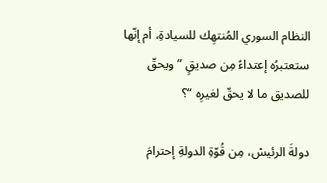النظام السوري المُنتهِك للسيادةِ، أم إنّها ستعتبرُه إعتداءً مِن صديقٍ ” ويحقّ للصديق ما لا يحقّ لغيرِه “؟

دولةَ الرئيسْ، مِن قُوّةِ الدولةِ إحترامَ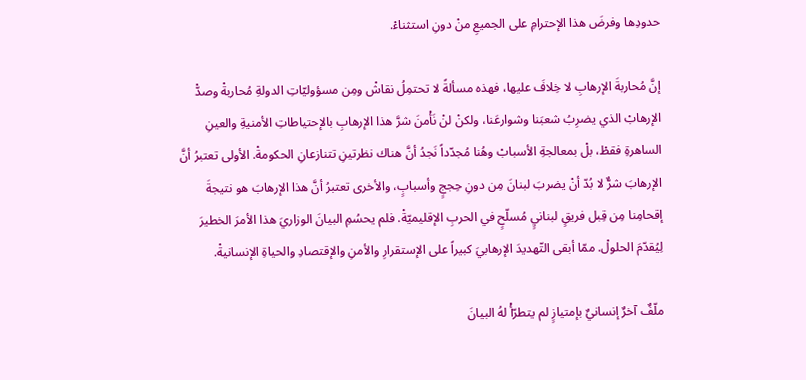حدودِها وفرضَ هذا الإحترامِ على الجميعِ منْ دونِ استثناءْ.

إنَّ مُحاربةَ الإرهابِ لا خِلافَ عليها، فهذه مسألةً لا تحتمِلُ نقاشْ ومِن مسؤوليّاتِ الدولةِ مُحاربةْ وصدّْ الإرهابْ الذي يضرِبُ شعبَنا وشوارعَنا، ولكنْ لنْ نَأْمنَ شرَّ هذا الإرهابِ بالإحتياطاتِ الأمنيةِ والعينِ الساهرةِ فقطْ، بلْ بمعالجةِ الأسبابْ وهُنا مُجدّداً نَجدُ أنَّ هناك نظرتينِ تتنازعانِ الحكومةْ. الأولى تعتبرُ أنَّ الإرهابَ شرٌّ لا بُدّ أنْ يضربَ لبنانَ مِن دونِ حِججٍ وأسبابٍ، والأخرى تعتبرُ أنَّ هذا الإرهابَ هو نتيجةَ إقحامِنا مِن قِبل فريقٍ لبنانيٍ مُسلّحٍ في الحربِ الإقليميّةْ. فلم يحسُمِ البيانَ الوزاريَ هذا الأمرَ الخطيرَ لِيُقدّمَ الحلولْ. ممّا أبقى التّهديدَ الإرهابيَ كبيراً على الإستقرارِ والأمنِ والإقتصادِ والحياةِ الإنسانيةْ.

ملّفٌ آخرٌ إنسانيٌ بإمتيازٍ لم يتطرّأْ لهُ البيانَ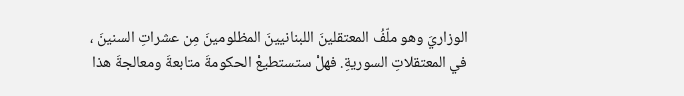الوزاريَ وهو ملّفُ المعتقلينَ اللبنانيينَ المظلومينَ مِن عشراتِ السنينَ ، في المعتقلاتِ السوريةِ. فهلْ ستستطيعْ الحكومةَ متابعةَ ومعالجةَ هذا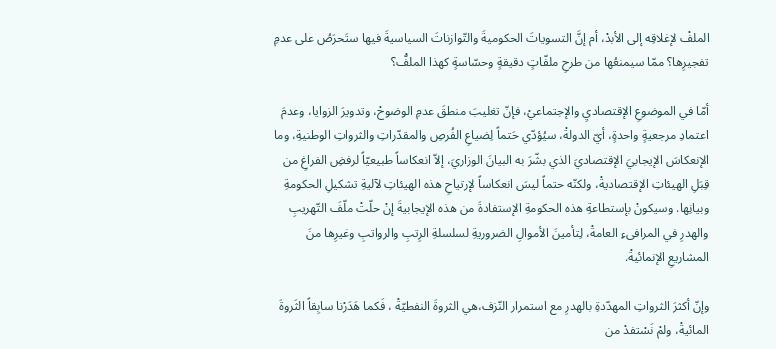الملفْ لإغلاقِه إلى الأبدْ، أم إنَّ التسوياتَ الحكوميةَ والتّوازناتَ السياسيةَ فيها ستَحرَصُ على عدمِ تفجيرِها؟ ممّا سيمنعُها من طرحِ ملفّاتٍ دقيقةٍ وحسّاسةٍ كهذا الملفّْ؟

أمّا في الموضوعِ الإقتصاديِ والإجتماعيْ، فإنّ تغليبَ منطقَ عدمِ الوضوحْ، وتدويرَ الزوايا، وعدمَ اعتمادِ مرجعيةٍ واحدةٍ، أيّ الدولةْ، سيُؤدّي حَتماً لِضياعِ الفُرصِ والمقدّراتِ والثرواتِ الوطنيةِ، وما الإنعكاسَ الإيجابيَ الإقتصاديَ الذي بشّرَ به البيانَ الوزاريَ، إلاّ انعكاساً طبيعيّاً لرفضِ الفراغِ من قِبَلِ الهيئاتِ الإقتصاديةْ، ولكنّه حتماً ليسَ انعكاساً لإرتياحِ هذه الهيئاتِ لآليةِ تشكيلِ الحكومةِ وبيانِها. وسيكونْ بإستطاعةِ هذه الحكومةِ الإستفادةَ من هذه الإيجابيةَ إنْ حلّتْ ملّفَ التّهريبِ والهدرِ في المرافىءِ العامةْ، لِتأمينَ الأموالِ الضروريةِ لسلسلةِ الرِتبِ والرواتبِ وغيرِها منَ المشاريعِ الإنمائيةْ.

وإنّ أكثرَ الثرواتِ المهدّدةِ بالهدرِ مع استمرار النّزف،هي الثروةَ النفطيّةْ ، فَكما هَدَرْنا سابِقاً الثَروةَ المائيةْ، ولمْ نَسْتفدْ من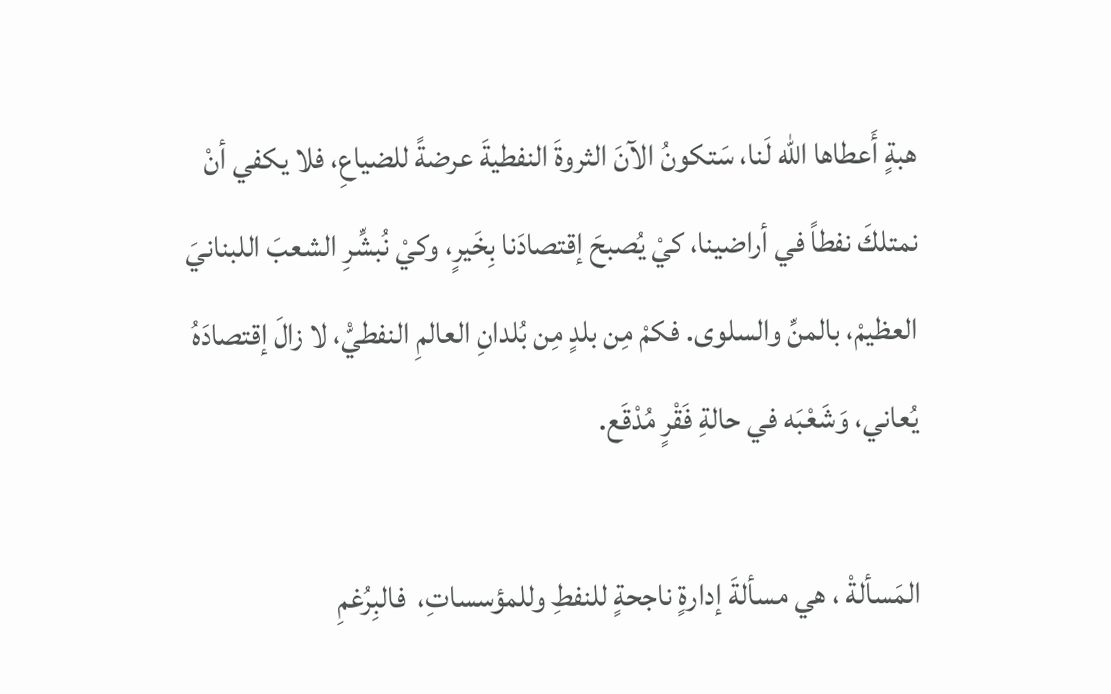هبةٍ أَعطاها الله لَنا، سَتكونُ الآنَ الثروةَ النفطيةَ عرضةً للضياعِ، فلا يكفي أنْ نمتلكَ نفطاً في أراضينا، كيْ يُصبحَ إقتصادَنا بِخَيرٍ، وكيْ نُبشِّرِ الشعبَ اللبنانيَ العظيمْ، بالمنِّ والسلوى. فكمْ مِن بلدٍ مِن بُلدانِ العالمِ النفطيّْ، لا زالَ إقتصادَهُ يُعاني، وَشَعْبَه في حالةِ فَقْرٍ مُدْقَع.

المَسألةْ ، هي مسألةَ إدارةٍ ناجحةٍ للنفطِ وللمؤسساتِ،  فالبِرُغمِ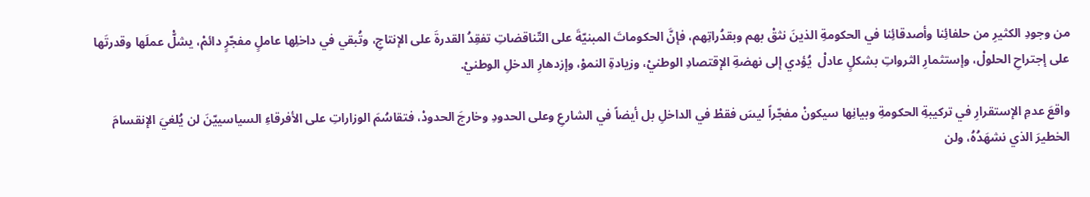من وجودِ الكثيرِ من حلفائِنا وأصدقائِنا في الحكومةِ الذينَ نثقْ بهم وبقدُراتِهم، فإنَّ الحكوماتَ المبنيّةَ على التّناقضاتِ تفقِدُ القدرةَ على الإنتاجِ، وتُبقي في داخلِها عاملٍ مفجّرٍ دائمْ، يشلّْ عملَها وقدرتَها على إجتراحِ الحلولْ، وإستثمارِ الثرواتِ بشكلٍ عادلْ  يُؤدي إلى نهضةِ الإقتصادِ الوطنيْ، وزيادةِ النموْ، وإزدهارِ الدخلِ الوطنيْ.

واقعَ عدمِ الإستقرارِ في تركيبةِ الحكومةِ وبيانِها سيكونْ مفجّراً ليسَ فقطْ في الداخلِ بل أيضاً في الشارعِ وعلى الحدودِ وخارجَ الحدودْ، فتقاسُمَ الوزاراتِ على الأفرقاءِ السياسييّنَ لن يُلغيَ الإنقسامَ الخطيرَ الذي نشهَدُهُ، ولن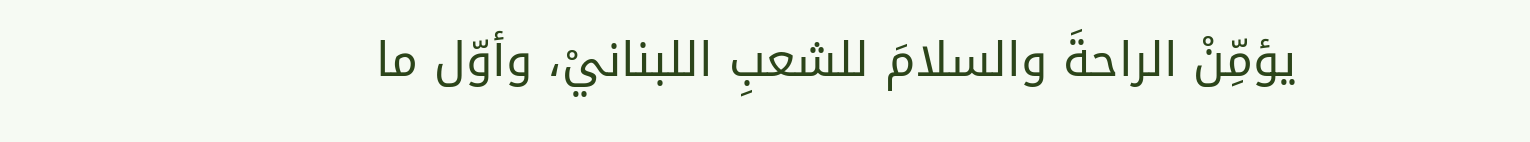يؤمِّنْ الراحةَ والسلامَ للشعبِ اللبنانيْ، وأوّل ما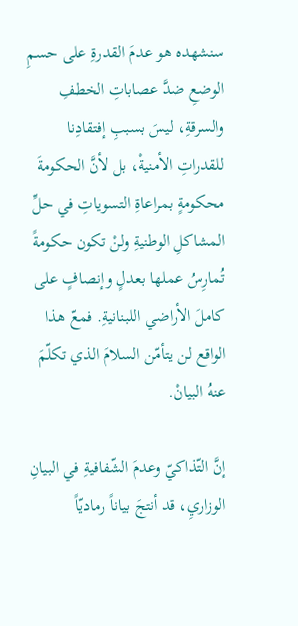سنشهده هو عدمَ القدرةِ على حسمِ الوضعِ ضدَّ عصاباتِ الخطفِ والسرقةِ، ليسَ بسببِ إفتقادِنا للقدراتِ الأمنيةْ، بل لأنَّ الحكومةَ محكومةٍ بمراعاةِ التسوياتِ في حلِّ المشاكلِ الوطنيةِ ولنْ تكون حكومةً تُمارِسُ عملها بعدلٍ وإنصافٍ على كاملَ الأراضي اللبنانيةِ. فمعّ هذا الواقع لن يتأمّن السلامَ الذي تكلّمَ عنهُ البيانْ.

إنَّ التّذاكيّ وعدمَ الشّفافيةِ في البيانِ الوزاريِ، قد أنتجَ بياناً رماديّاً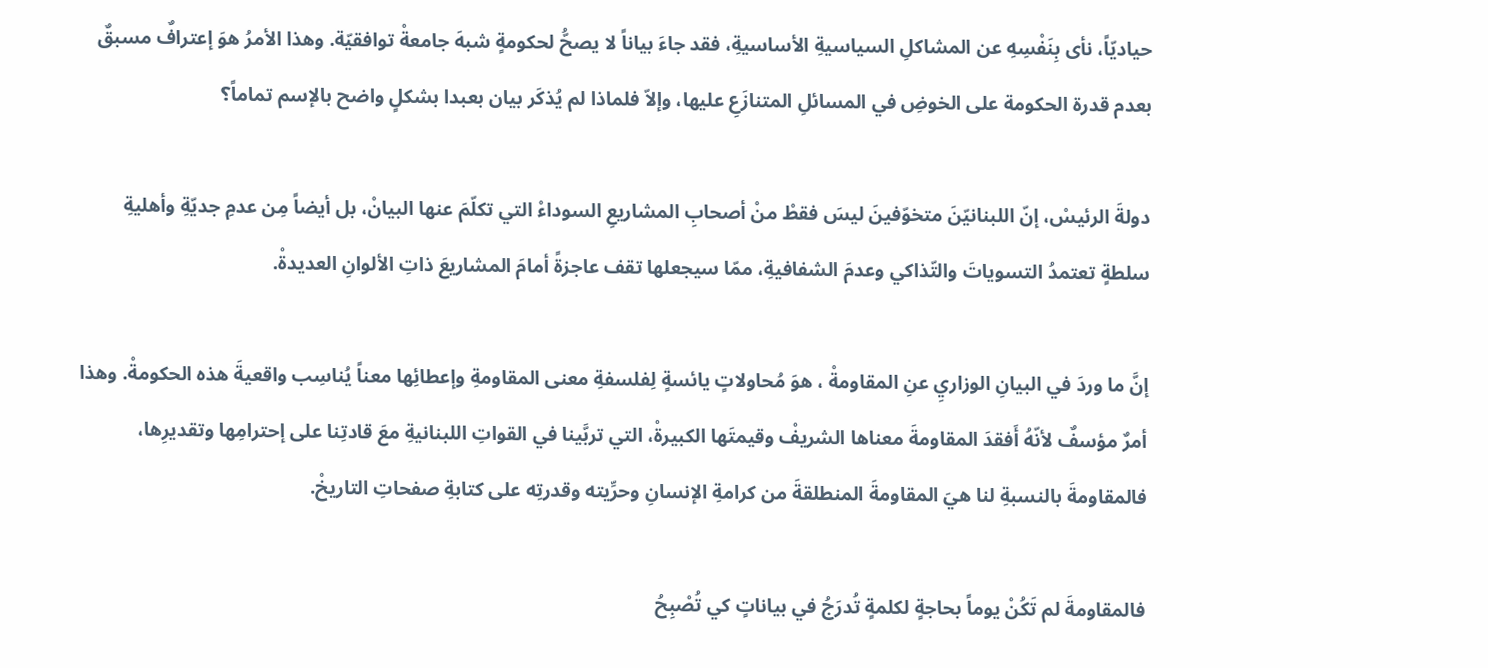حياديّاً، نأى بِنَفْسِهِ عن المشاكلِ السياسيةِ الأساسيةِ، فقد جاءَ بياناً لا يصحُّ لحكومةٍ شبهَ جامعةْ توافقيّة. وهذا الأمرُ هوَ إعترافٌ مسبقٌ بعدم قدرة الحكومة على الخوضِ في المسائلِ المتنازَعِ عليها، وإلاّ فلماذا لم يُذكَر بيان بعبدا بشكلٍ واضح بالإسم تماماً؟

دولةَ الرئيسْ، إنّ اللبنانيّنَ متخوّفينَ ليسَ فقطْ منْ أصحابِ المشاريعِ السوداءْ التي تكلّمَ عنها البيانْ، بل أيضاً مِن عدمِ جديّةِ وأهليةِ سلطةٍ تعتمدُ التسوياتَ والتّذاكي وعدمَ الشفافيةِ، ممّا سيجعلها تقف عاجزةً أمامَ المشاريعَ ذاتِ الألوانِ العديدةْ.

إنَّ ما وردَ في البيانِ الوزاريِ عنِ المقاومةْ ، هوَ مُحاولاتٍ يائسةٍ لِفلسفةِ معنى المقاومةِ وإعطائِها معناً يُناسِب واقعيةَ هذه الحكومةْ. وهذا أمرٌ مؤسفٌ لأنّهُ أَفقدَ المقاومةَ معناها الشريفْ وقيمتَها الكبيرةْ، التي تربَّينا في القواتِ اللبنانيةِ معَ قادتِنا على إحترامِها وتقديرِها، فالمقاومةَ بالنسبةِ لنا هيَ المقاومةَ المنطلقةَ من كرامةِ الإنسانِ وحرِّيته وقدرتِه على كتابةِ صفحاتِ التاريخْ.

فالمقاومةَ لم تَكُنْ يوماً بحاجةٍ لكلمةٍ تُدرَجُ في بياناتٍ كي تُصْبِحُ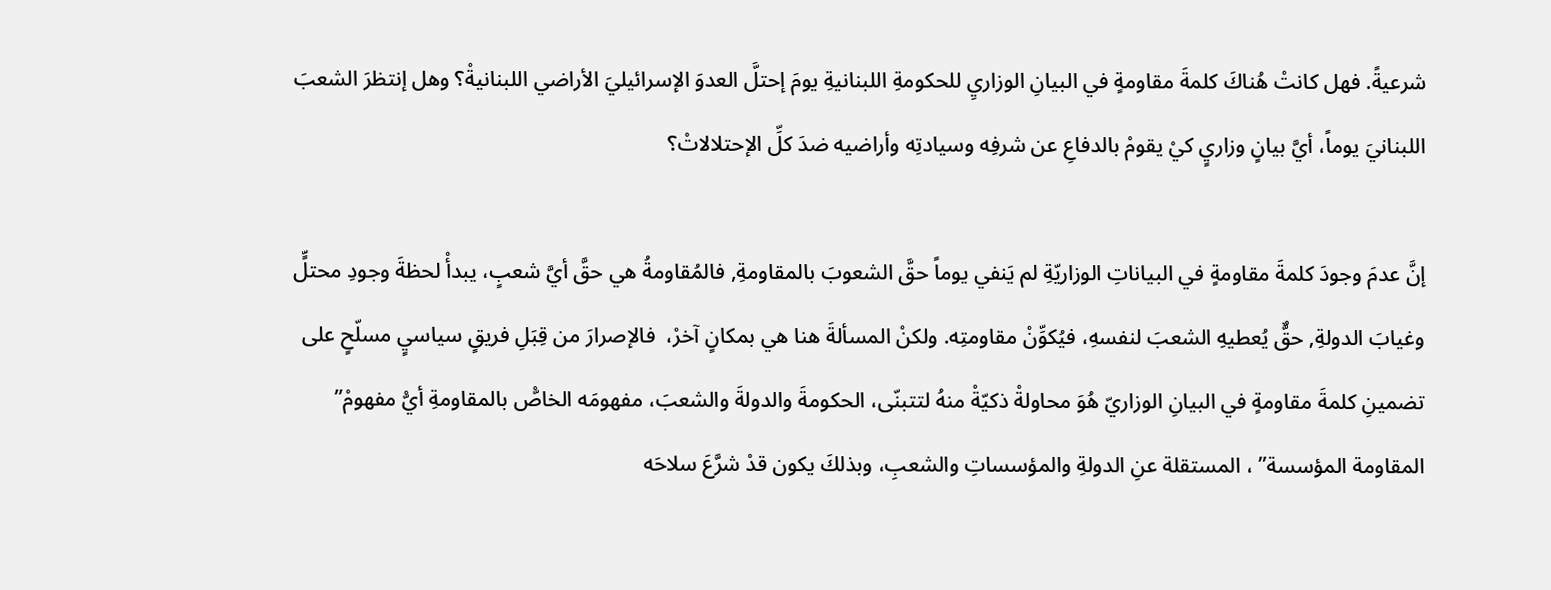شرعيةً. فهل كانتْ هُناكَ كلمةَ مقاومةٍ في البيانِ الوزاريِ للحكومةِ اللبنانيةِ يومَ إحتلَّ العدوَ الإسرائيليَ الأراضي اللبنانيةْ؟ وهل إنتظرَ الشعبَ اللبنانيَ يوماً، أيَّ بيانٍ وزاريٍ كيْ يقومْ بالدفاعِ عن شرفِه وسيادتِه وأراضيه ضدَ كلِّ الإحتلالاتْ؟

إنَّ عدمَ وجودَ كلمةَ مقاومةٍ في البياناتِ الوزاريّةِ لم يَنفي يوماً حقَّ الشعوبَ بالمقاومةِ, فالمُقاومةُ هي حقَّ أيَّ شعبٍ، يبدأْ لحظةَ وجودِ محتلٍّ وغيابَ الدولةِ, حقٌّ يُعطيهِ الشعبَ لنفسهِ، فيُكوِّنْ مقاومتِه. ولكنْ المسألةَ هنا هي بمكانٍ آخرْ،  فالإصرارَ من قِبَلِ فريقٍ سياسيٍ مسلّحٍ على تضمينِ كلمةَ مقاومةٍ في البيانِ الوزاريّ هُوَ محاولةْ ذكيّةْ منهُ لتتبنّى، الحكومةَ والدولةَ والشعبَ، مفهومَه الخاصّْ بالمقاومةِ أيّْ مفهومْ” المقاومة المؤسسة” ، المستقلة عنِ الدولةِ والمؤسساتِ والشعبِ، وبذلكَ يكون قدْ شرَّعَ سلاحَه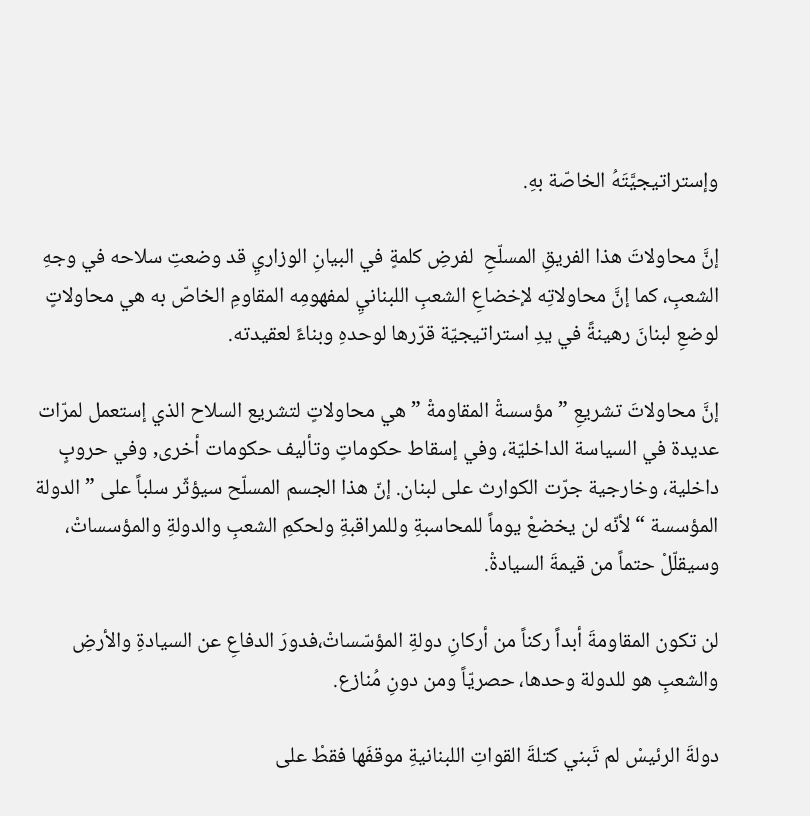وإستراتيجيَّتَهُ الخاصّة بهِ.

إنَّ محاولاتَ هذا الفريقِ المسلّحِ  لفرضِ كلمةٍ في البيانِ الوزاريِ قد وضعتِ سلاحه في وجهِ الشعبِ، كما إنَّ محاولاتِه لإخضاعِ الشعبِ اللبنانيِ لمفهومِه المقاومِ الخاصّ به هي محاولاتٍ لوضعِ لبنانَ رهينةً في يدِ استراتيجيّة قرّرها لوحدهِ وبناءً لعقيدته.

إنَّ محاولاتَ تشريعِ ” مؤسسةْ المقاومةْ ” هي محاولاتٍ لتشريع السلاح الذي إستعمل لمرّات عديدة في السياسة الداخليّة، وفي إسقاط حكوماتٍ وتأليف حكومات أخرى, وفي حروبٍ داخلية، وخارجية جرّت الكوارث على لبنان. إنّ هذا الجسم المسلّح سيؤثّر سلباً على ” الدولة المؤسسة “لأنّه لن يخضعْ يوماً للمحاسبةِ وللمراقبةِ ولحكمِ الشعبِ والدولةِ والمؤسساتْ، وسيقلّلْ حتماً من قيمةَ السيادةْ.

لن تكون المقاومةَ أبداً ركناً من أركانِ دولةِ المؤسّساتْ،فدورَ الدفاعِ عن السيادةِ والأرضِ والشعبِ هو للدولة وحدها، حصريّاً ومن دونِ مُنازع.

دولةَ الرئيسْ لم تَبني كتلةَ القواتِ اللبنانيةِ موقفَها فقطْ على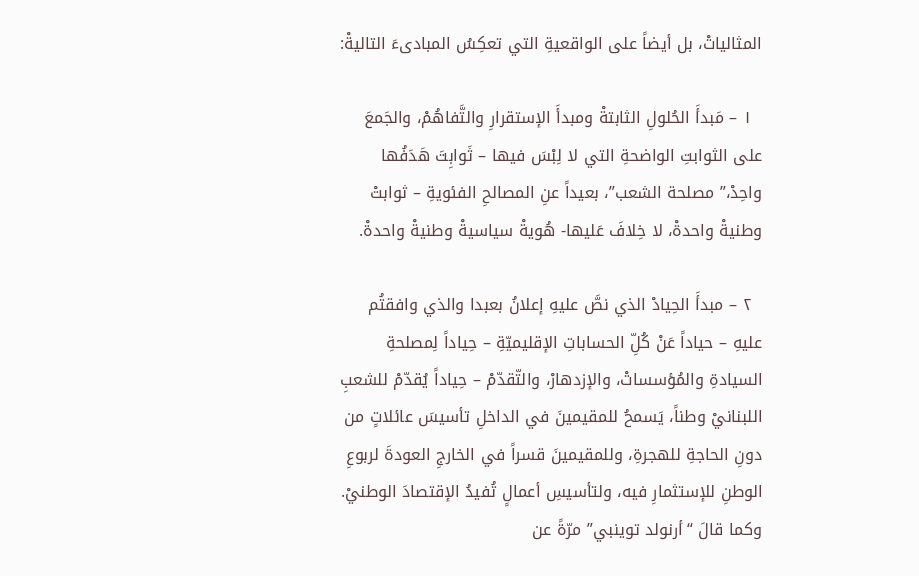المثالياتْ، بل أيضاً على الواقعيةِ التي تعكِسُ المبادىءَ التاليةْ:

  ١ – مَبدأَ الحُلولِ الثابتةْ ومبدأَ الإستقرارِ والتَّفاهُمْ، والجَمعَ على الثوابتِ الواضحةِ التي لا لِبْسَ فيها – ثَوابِتَ هَدَفُها واحِدْ،” مصلحة الشعب”، بعيداً عنِ المصالحِ الفئويةِ – ثوابتْ وطنيةْ واحدةْ، لا خِلافَ عَليها- هُويةْ سياسيةْ وطنيةْ واحدةْ.

  ٢ – مبدأَ الحِيادْ الذي نصَّ عليهِ إعلانُ بعبدا والذي وافقتُم عليهِ – حياداً عَنْ كُلِّ الحساباتِ الإقليميّةِ – حِياداً لِمصلحةِ السيادةِ والمُؤسساتْ، والإزدهارْ، والتّقدّمْ – حِياداً يُقدّمْ للشعبِ اللبنانيْ وطناً، يَسمحُ للمقيمينَ في الداخلِ تأسيسَ عائلاتٍ من دونِ الحاجةِ للهجرةِ، وللمقيمينَ قسراً في الخارجِ العودةَ لربوعِ الوطنِ للإستثمارِ فيه، ولتأسيسِ أعمالٍ تُفيدُ الإقتصادَ الوطنيْ. وكما قالَ “أرنولد توينبي” مرّةً عن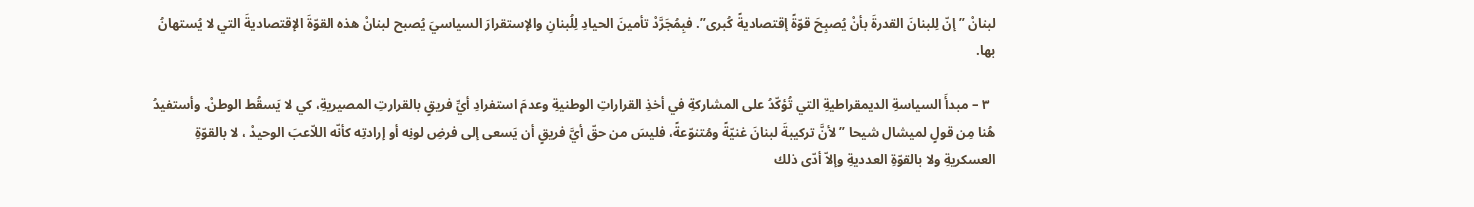لبنانْ ” إنّ لِلبنانَ القدرةَ بأنْ يُصبِحَ قوّةً إقتصاديةً كُبرى”. فبِمُجَرَّدْ تأمينَ الحيادِ لِلُبنانِ والإستقرارَ السياسيَ يُصبح لبنانْ هذه القوّةَ الإقتصاديةَ التي لا يُستهانُ بها.

  ٣ – مبدأَ السياسةِ الديمقراطيةِ التي تُؤكّدُ على المشاركةِ في أخذِ القراراتِ الوطنيةِ وعدمَ استفرادِ أيِّ فريقٍ بالقرارتِ المصيريةِ، كي لا يَسقُط الوطنْ. وأستفيدُ هُنا مِن قولٍ لميشال شيحا ” لأنَّ تركيبةَ لبنانَ غنيّةً ومُتنوّعةً، فليسَ من حقّ أيَّ فريقٍ أن يَسعى إلى فرضِ لونِه أو إرادتِه كأنّه اللاّعبَ الوحيدْ ، لا بالقوّةِ العسكريةِ ولا بالقوّةِ العدديةِ وإلاّ أدّى ذلك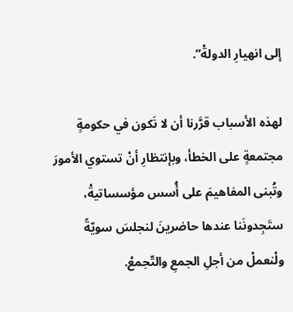إلى انهيارِ الدولةْ”.

لهذه الأسباب قرَّرنا أن لا نَكون في حكومةٍ مجتمعةٍ على الخطأ، وبإنتظارِ أنْ تستوي الأمورَ وتُبنى المفاهيمَ على أُسس مؤسساتيةْ، ستَجِدونَنا عندها حاضرينَ لنجلسَ سويّةً ولْنعملْ من أجلِ الجمعِ والتّجمعْ.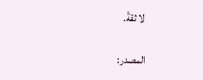لا ثقةْ.

المصدر: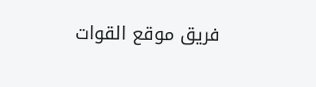فريق موقع القوات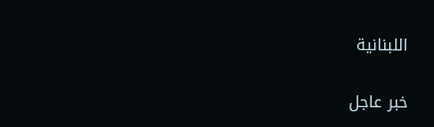اللبنانية

خبر عاجل